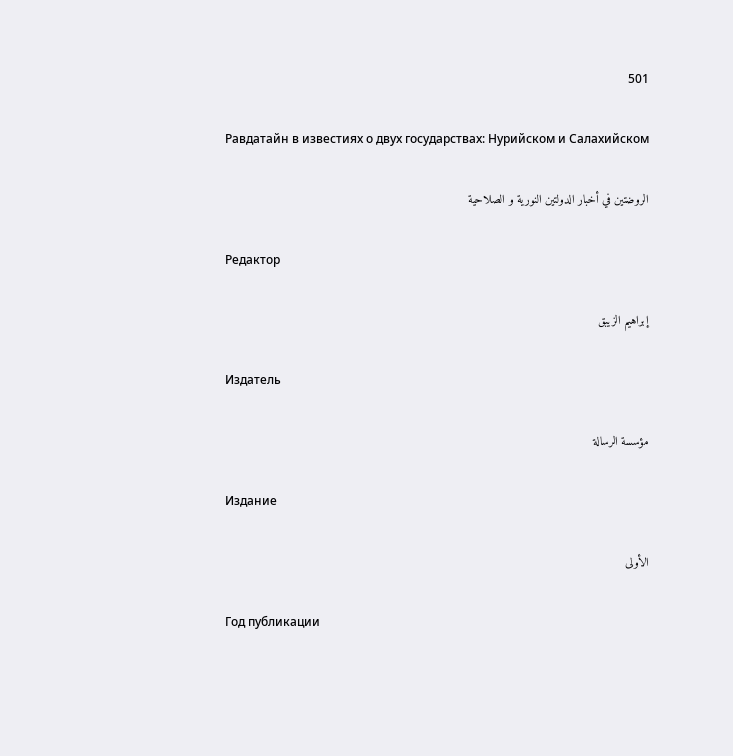501

Равдатайн в известиях о двух государствах: Нурийском и Салахийском

الروضتين في أخبار الدولتين النورية و الصلاحية

Редактор

إبراهيم الزيبق

Издатель

مؤسسة الرسالة

Издание

الأولى

Год публикации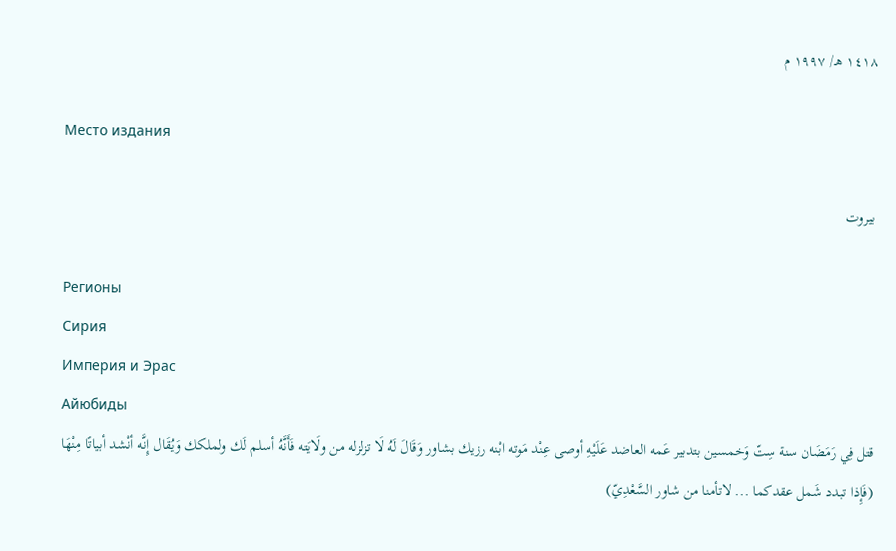١٤١٨ هـ/ ١٩٩٧ م

Место издания

بيروت

Регионы
Сирия
Империя и Эрас
Айюбиды
قتل فِي رَمَضَان سنة سِتّ وَخمسين بتدبير عَمه العاضد عَلَيْهِ أوصى عِنْد مَوته ابْنه رزيك بشاور وَقَالَ لَهُ لَا تزلزله من ولَايَته فَأَنَّهُ أسلم لَك ولملكك وَيُقَال إِنَّه أنْشد أبياتًا مِنْهَا
(فَإِذا تبدد شَمل عقدكما ... لاتأمنا من شاور السَّعْدِيّ)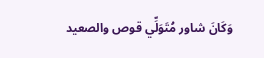وَكَانَ شاور مُتَوَلِّي قوص والصعيد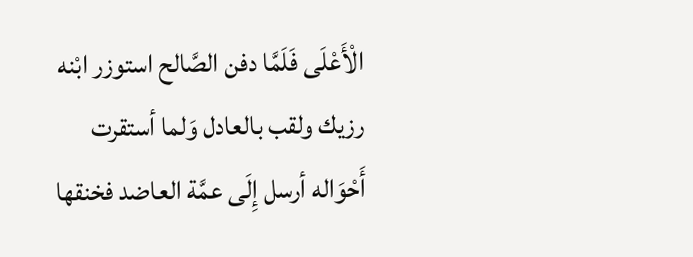الْأَعْلَى فَلَمَّا دفن الصَّالح استوزر ابْنه رزيك ولقب بالعادل وَلما أستقرت أَحْوَاله أرسل إِلَى عمَّة العاضد فخنقها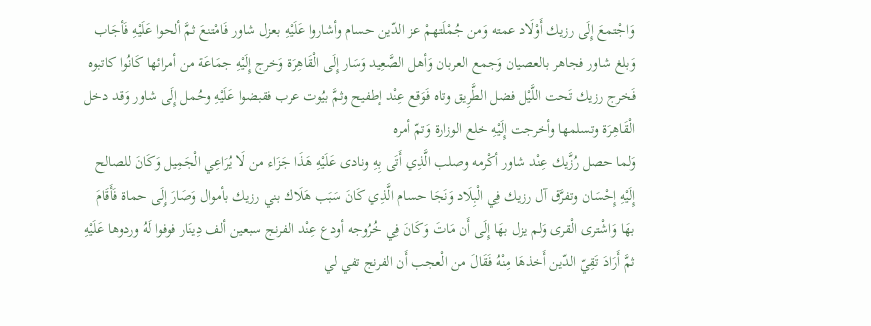وَاجْتمعَ إِلَى رزيك أَوْلَاد عمته وَمن جُمْلَتهمْ عز الدّين حسام وأشاروا عَلَيْهِ بعزل شاور فَامْتنعَ ثمَّ ألحوا عَلَيْهِ فَأجَاب وَبلغ شاور فجاهر بالعصيان وَجمع العربان وَأهل الصَّعِيد وَسَار إِلَى الْقَاهِرَة وَخرج إِلَيْهِ جمَاعَة من أمرائها كَانُوا كاتبوه فَخرج رزيك تَحت اللَّيْل فضل الطَّرِيق وتاه فَوَقع عِنْد إطفيح وثمَّ بيُوت عرب فقبضوا عَلَيْهِ وحُمل إِلَى شاور وَقد دخل الْقَاهِرَة وتسلمها وأخرجت إِلَيْهِ خلع الوزارة وَتمّ أمره
وَلما حصل رُزَّيك عِنْد شاور أكْرمه وصلب الَّذِي أَتَى بِهِ ونادى عَلَيْهِ هَذَا جَزَاء من لَا يُرَاعِي الْجَمِيل وَكَانَ للصالح إِلَيْهِ إِحْسَان وتفرَّق آل رزيك فِي الْبِلَاد وَنَجَا حسام الَّذِي كَانَ سَبَب هَلَاك بني رزيك بأموال وَصَارَ إِلَى حماة فَأَقَامَ بهَا وَاشْترى الْقرى وَلم يزل بهَا إِلَى أَن مَاتَ وَكَانَ فِي خُرُوجه أودع عِنْد الفرنج سبعين ألف دِينَار فوفوا لَهُ وردوها عَلَيْهِ ثمَّ أَرَادَ تَقِيّ الدّين أَخذهَا مِنْهُ فَقَالَ من الْعجب أَن الفرنج تفي لي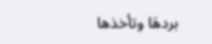بردهَا وتأخذها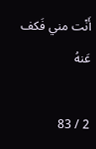أَنْت مني فَكف عَنهُ

2 / 83